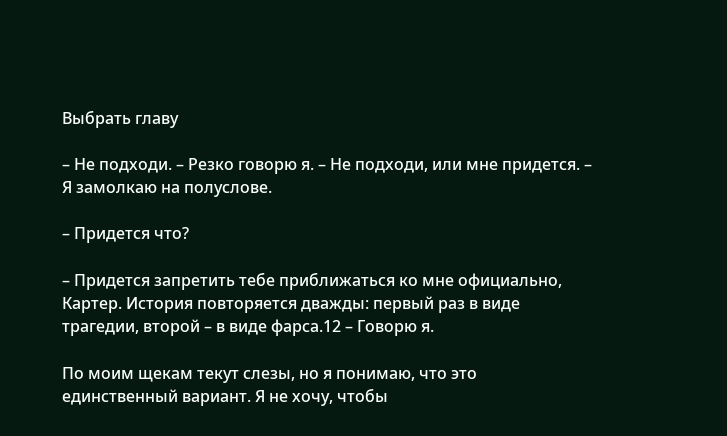Выбрать главу

– Не подходи. – Резко говорю я. – Не подходи, или мне придется. – Я замолкаю на полуслове.

– Придется что?

– Придется запретить тебе приближаться ко мне официально, Картер. История повторяется дважды: первый раз в виде трагедии, второй – в виде фарса.12 – Говорю я.

По моим щекам текут слезы, но я понимаю, что это единственный вариант. Я не хочу, чтобы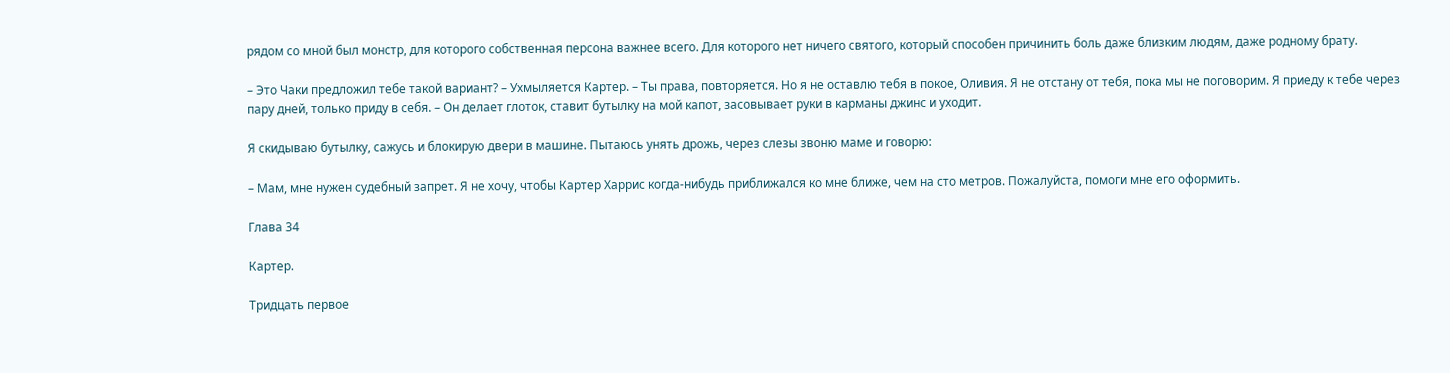рядом со мной был монстр, для которого собственная персона важнее всего. Для которого нет ничего святого, который способен причинить боль даже близким людям, даже родному брату.

– Это Чаки предложил тебе такой вариант? – Ухмыляется Картер. – Ты права, повторяется. Но я не оставлю тебя в покое, Оливия. Я не отстану от тебя, пока мы не поговорим. Я приеду к тебе через пару дней, только приду в себя. – Он делает глоток, ставит бутылку на мой капот, засовывает руки в карманы джинс и уходит.

Я скидываю бутылку, сажусь и блокирую двери в машине. Пытаюсь унять дрожь, через слезы звоню маме и говорю:

– Мам, мне нужен судебный запрет. Я не хочу, чтобы Картер Харрис когда-нибудь приближался ко мне ближе, чем на сто метров. Пожалуйста, помоги мне его оформить.

Глава 34

Картер.

Тридцать первое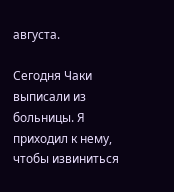августа.

Сегодня Чаки выписали из больницы. Я приходил к нему, чтобы извиниться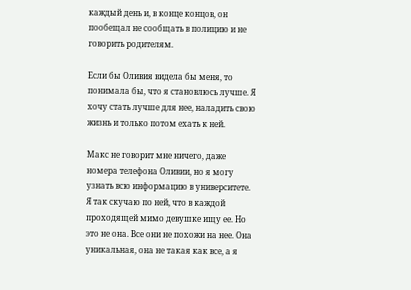каждый день и, в конце концов, он пообещал не сообщать в полицию и не говорить родителям.

Если бы Оливия видела бы меня, то понимала бы, что я становлюсь лучше. Я хочу стать лучше для нее, наладить свою жизнь и только потом ехать к ней.

Макс не говорит мне ничего, даже номера телефона Оливии, но я могу узнать всю информацию в университете. Я так скучаю по ней, что в каждой проходящей мимо девушке ищу ее. Но это не она. Все они не похожи на нее. Она уникальная, она не такая как все, а я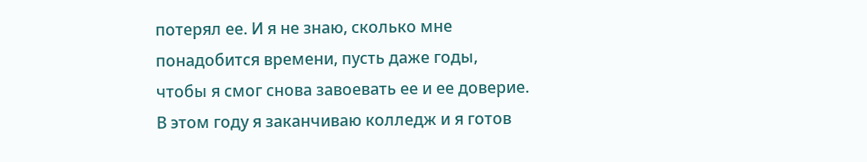потерял ее. И я не знаю, сколько мне понадобится времени, пусть даже годы, чтобы я смог снова завоевать ее и ее доверие. В этом году я заканчиваю колледж и я готов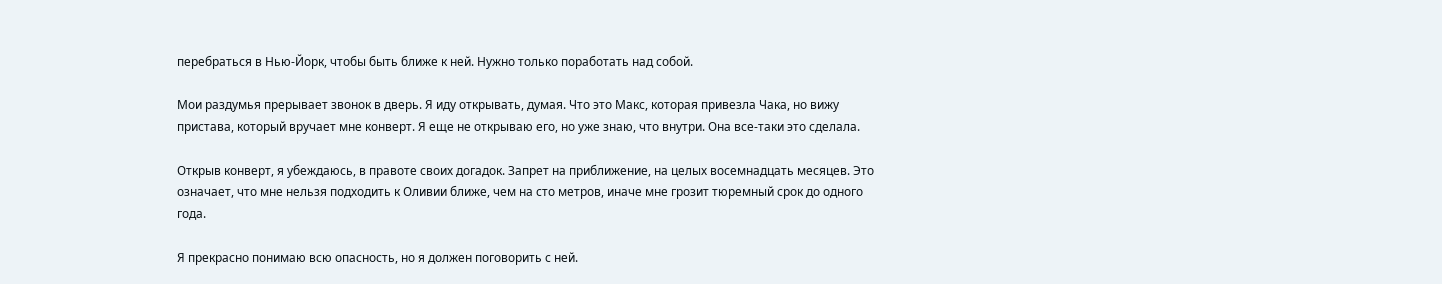перебраться в Нью-Йорк, чтобы быть ближе к ней. Нужно только поработать над собой.

Мои раздумья прерывает звонок в дверь. Я иду открывать, думая. Что это Макс, которая привезла Чака, но вижу пристава, который вручает мне конверт. Я еще не открываю его, но уже знаю, что внутри. Она все-таки это сделала.

Открыв конверт, я убеждаюсь, в правоте своих догадок. Запрет на приближение, на целых восемнадцать месяцев. Это означает, что мне нельзя подходить к Оливии ближе, чем на сто метров, иначе мне грозит тюремный срок до одного года.

Я прекрасно понимаю всю опасность, но я должен поговорить с ней.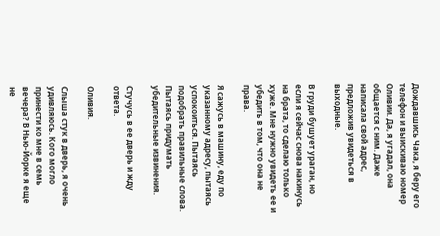Дождавшись Чака, я беру его телефон и выискиваю номер Оливии. Да, я угадал, она общается с ним. Даже написала свой адрес, предложив увидеться в выходные.

В груди бушует ураган, но если я сейчас снова накинусь на брата, то сделаю только хуже. Мне нужно увидеть ее и убедить в том, что она не права.

Я сажусь в машину, еду по указанному адресу, пытаясь успокоиться. Пытаясь подобрать правильные слова. Пытаясь придумать убедительные извинения.

Стучусь в ее дверь и жду ответа.

Оливия.

Слыша стук в дверь, я очень удивляюсь. Кого могло принести ко мне в семь вечера? В Нью-Йорке я еще не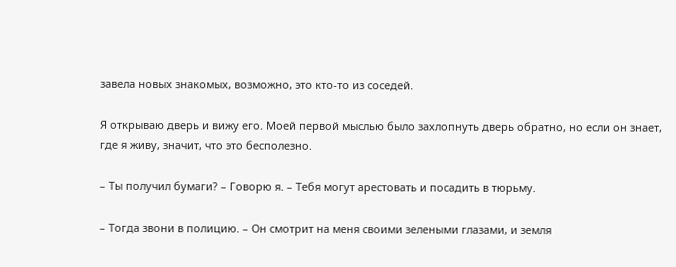завела новых знакомых, возможно, это кто-то из соседей.

Я открываю дверь и вижу его. Моей первой мыслью было захлопнуть дверь обратно, но если он знает, где я живу, значит, что это бесполезно.

– Ты получил бумаги? – Говорю я. – Тебя могут арестовать и посадить в тюрьму.

– Тогда звони в полицию. – Он смотрит на меня своими зелеными глазами, и земля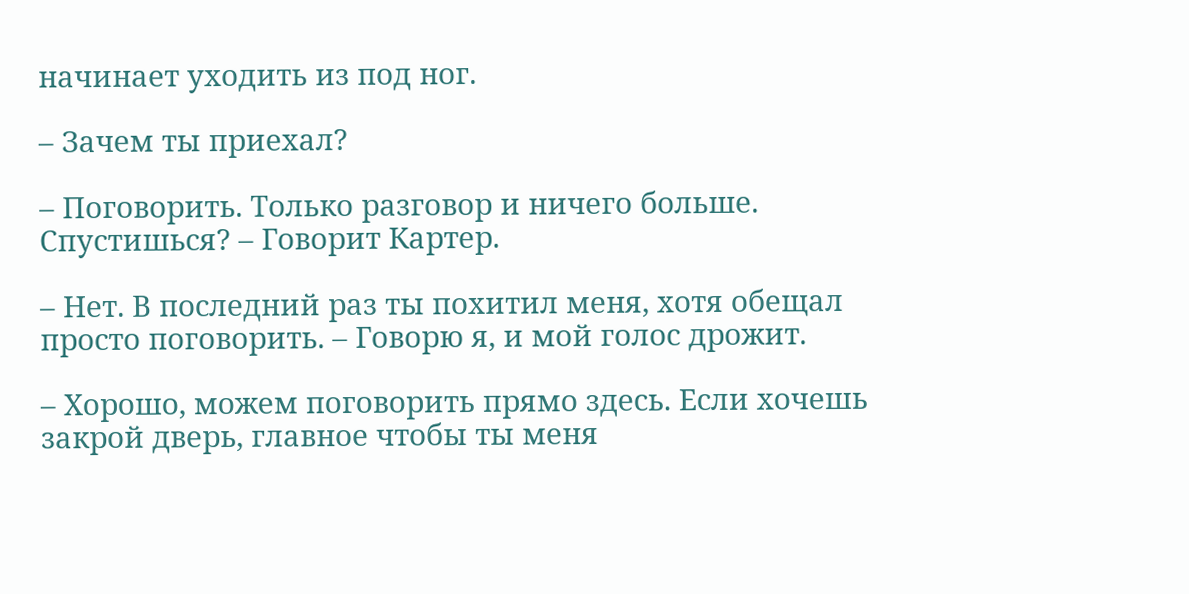начинает уходить из под ног.

– Зачем ты приехал?

– Поговорить. Только разговор и ничего больше. Спустишься? – Говорит Картер.

– Нет. В последний раз ты похитил меня, хотя обещал просто поговорить. – Говорю я, и мой голос дрожит.

– Хорошо, можем поговорить прямо здесь. Если хочешь закрой дверь, главное чтобы ты меня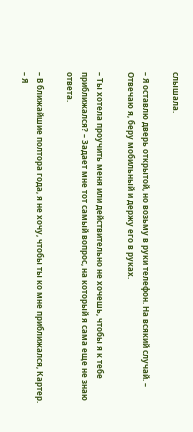слышала.

– Я оставлю дверь открытой, но возьму в руки телефон. На всякий случай. – Отвечаю я, беру мобильный и держу его в руках.

– Ты хотела проучить меня или действительно не хочешь, чтобы я к тебе приближался? – Задает мне тот самый вопрос, на который я сама еще не знаю ответа.

– В ближайшие полтора года, я не хочу, чтобы ты ко мне приближался, Картер. – Я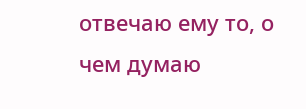отвечаю ему то, о чем думаю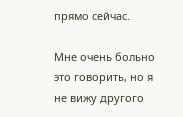прямо сейчас.

Мне очень больно это говорить, но я не вижу другого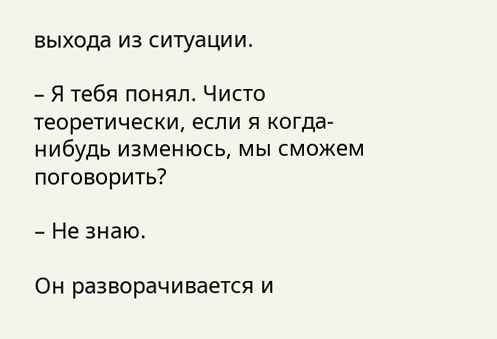выхода из ситуации.

– Я тебя понял. Чисто теоретически, если я когда-нибудь изменюсь, мы сможем поговорить?

– Не знаю.

Он разворачивается и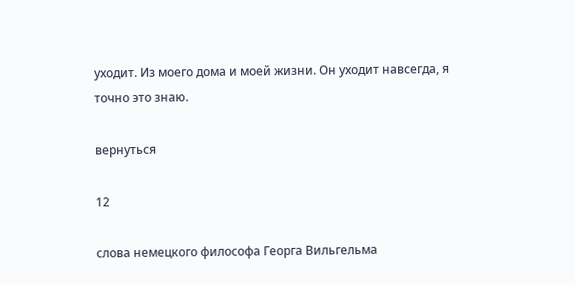уходит. Из моего дома и моей жизни. Он уходит навсегда, я точно это знаю.

вернуться

12

слова немецкого философа Георга Вильгельма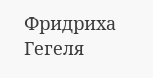Фридриха Гегеля